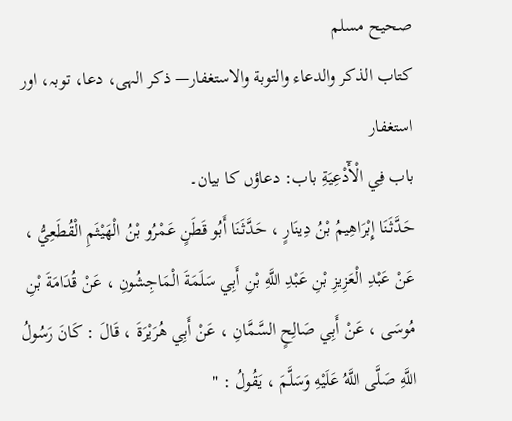صحيح مسلم
كتاب الذكر والدعاء والتوبة والاستغفار— ذکر الہی، دعا، توبہ، اور استغفار
باب فِي الْأٓدْعِيَةِ باب: دعاؤں کا بیان۔
حَدَّثَنَا إِبْرَاهِيمُ بْنُ دِينَارٍ ، حَدَّثَنَا أَبُو قَطَنٍ عَمْرُو بْنُ الْهَيْثَمِ الْقُطَعِيُّ ، عَنْ عَبْدِ الْعَزِيزِ بْنِ عَبْدِ اللَّهِ بْنِ أَبِي سَلَمَةَ الْمَاجِشُونِ ، عَنْ قُدَامَةَ بْنِ مُوسَى ، عَنْ أَبِي صَالِحٍ السَّمَّانِ ، عَنْ أَبِي هُرَيْرَةَ ، قَالَ : كَانَ رَسُولُ اللَّهِ صَلَّى اللَّهُ عَلَيْهِ وَسَلَّمَ ، يَقُولُ : "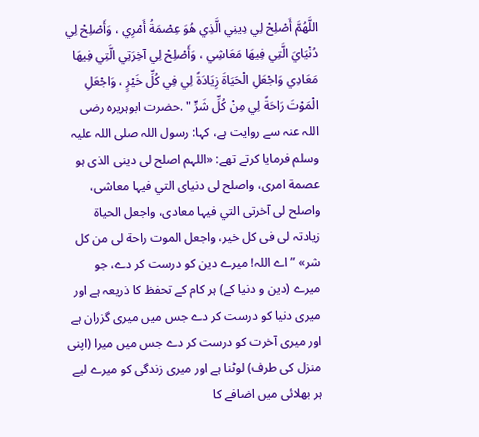اللَّهُمَّ أَصْلِحْ لِي دِينِي الَّذِي هُوَ عِصْمَةُ أَمْرِي ، وَأَصْلِحْ لِي دُنْيَايَ الَّتِي فِيهَا مَعَاشِي ، وَأَصْلِحْ لِي آخِرَتِي الَّتِي فِيهَا مَعَادِي وَاجْعَلِ الْحَيَاةَ زِيَادَةً لِي فِي كُلِّ خَيْرٍ ، وَاجْعَلِ الْمَوْتَ رَاحَةً لِي مِنْ كُلِّ شَرٍّ " .حضرت ابوہریرہ رضی اللہ عنہ سے روایت ہے، کہا: رسول اللہ صلی اللہ علیہ وسلم فرمایا کرتے تھے: «اللہم اصلح لی دینی الذی ہو عصمة امری، واصلح لی دنیای التي فیہا معاشی، واصلح لی آخرتی التي فیہا معادی، واجعل الحیاة زیادتہ لی فی کل خیر، واجعل الموت راحة لی من کل شر» ”اے اللہ! میرے دین کو درست کر دے، جو میرے (دین و دنیا کے) ہر کام کے تحفظ کا ذریعہ ہے اور میری دنیا کو درست کر دے جس میں میری گزران ہے اور میری آخرت کو درست کر دے جس میں میرا (اپنی منزل کی طرف) لوٹنا ہے اور میری زندگی کو میرے لیے ہر بھلائی میں اضافے کا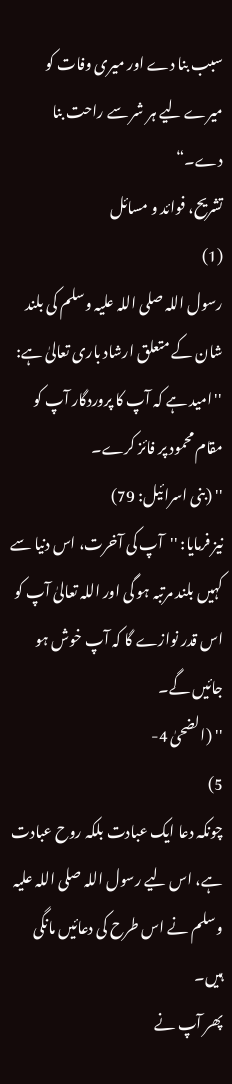سبب بنا دے اور میری وفات کو میرے لیے ہر شر سے راحت بنا دے۔“
تشریح، فوائد و مسائل
(1)
رسول اللہ صلی اللہ علیہ وسلم کی بلند شان کے متعلق ارشاد باری تعالیٰ ہے: ''امید ہے کہ آپ کا پروردگار آپ کو مقام محمود پر فائز کرے۔
'' (بنی اسرائیل: 79)
نیز فرمایا: ''آپ کی آخرت، اس دنیا سے کہیں بلند مرتبہ ہو گی اور اللہ تعالیٰ آپ کو اس قدر نوازے گا کہ آپ خوش ہو جائیں گے۔
'' (الضحیٰ 4-
5)
چونکہ دعا ایک عبادت بلکہ روح عبادت ہے، اس لیے رسول اللہ صلی اللہ علیہ وسلم نے اس طرح کی دعائیں مانگی ہیں۔
پھر آپ نے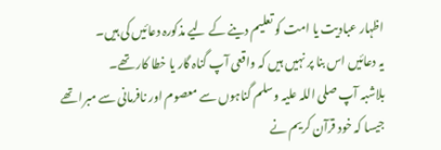اظہار عبادیت یا امت کو تعلیم دینے کے لیے مذکورہ دعائیں کی ہیں۔
یہ دعائیں اس بنا پر نہیں ہیں کہ واقعی آپ گناہ گار یا خطا کار تھے۔
بلاشبہ آپ صلی اللہ علیہ وسلم گناہوں سے معصوم اور نافرمانی سے مبرا تھے جیسا کہ خود قرآن کریم نے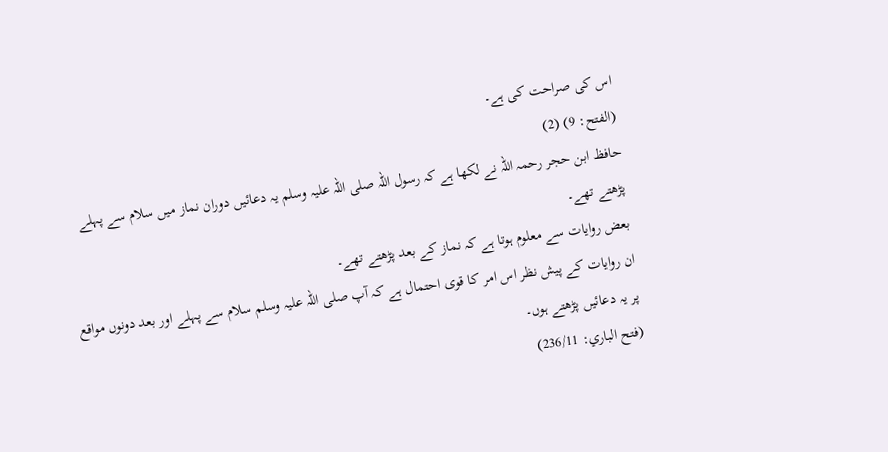اس کی صراحت کی ہے۔
(الفتح: 9) (2)
حافظ ابن حجر رحمہ اللہ نے لکھا ہے کہ رسول اللہ صلی اللہ علیہ وسلم یہ دعائیں دوران نماز میں سلام سے پہلے پڑھتے تھے۔
بعض روایات سے معلوم ہوتا ہے کہ نماز کے بعد پڑھتے تھے۔
ان روایات کے پیش نظر اس امر کا قوی احتمال ہے کہ آپ صلی اللہ علیہ وسلم سلام سے پہلے اور بعد دونوں مواقع پر یہ دعائیں پڑھتے ہوں۔
(فتح الباري: 236/11)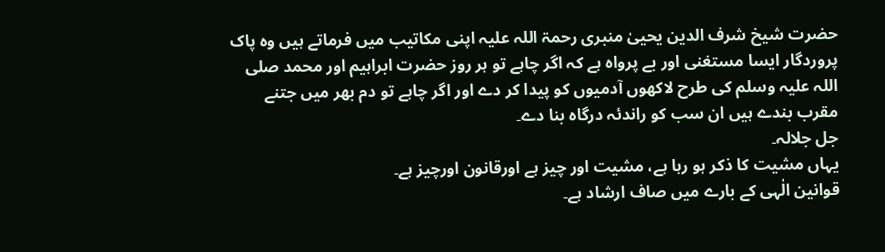حضرت شیخ شرف الدین یحییٰ منبری رحمۃ اللہ علیہ اپنی مکاتیب میں فرماتے ہیں وہ پاک پروردگار ایسا مستغنی اور بے پرواہ ہے کہ اگر چاہے تو ہر روز حضرت ابراہیم اور محمد صلی اللہ علیہ وسلم کی طرح لاکھوں آدمیوں کو پیدا کر دے اور اگر چاہے تو دم بھر میں جتنے مقرب بندے ہیں ان سب کو راندئہ درگاہ بنا دے۔
جل جلالہ۔
یہاں مشیت کا ذکر ہو رہا ہے، مشیت اور چیز ہے اورقانون اورچیز ہے۔
قوانین الٰہی کے بارے میں صاف ارشاد ہے۔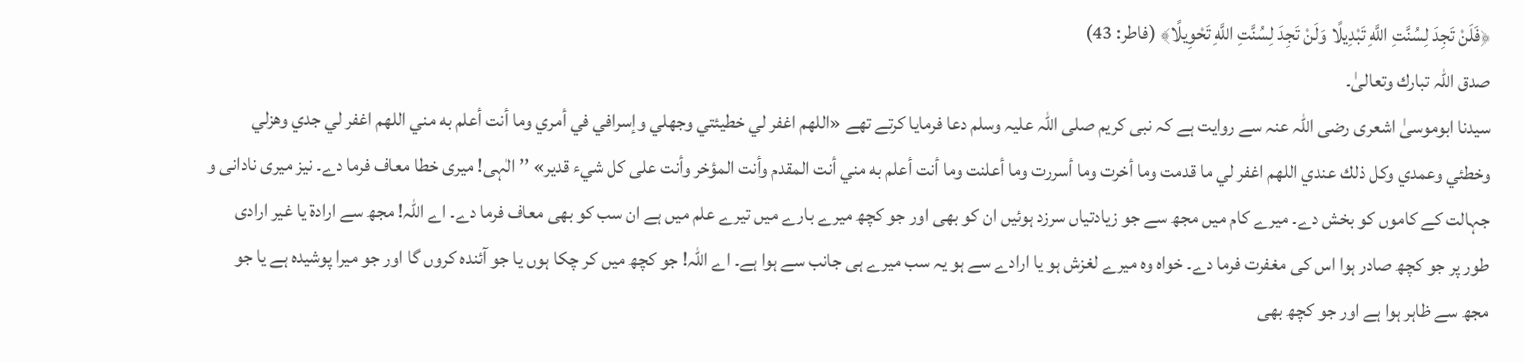﴿فَلَنْ تَجِدَ لِسُنَّتِ اللَّهِ تَبْدِيلًا وَلَنْ تَجِدَ لِسُنَّتِ اللَّهِ تَحْوِيلًا﴾ (فاطر: 43)
صدق اللہ تبارك وتعالیٰ۔
سیدنا ابوموسیٰ اشعری رضی اللہ عنہ سے روایت ہے کہ نبی کریم صلی اللہ علیہ وسلم دعا فرمایا کرتے تھے «اللهم اغفر لي خطيئتي وجهلي وإسرافي في أمري وما أنت أعلم به مني اللهم اغفر لي جدي وهزلي وخطئي وعمدي وكل ذلك عندي اللهم اغفر لي ما قدمت وما أخرت وما أسررت وما أعلنت وما أنت أعلم به مني أنت المقدم وأنت المؤخر وأنت على كل شيء قدير» ’’ الٰہی! میری خطا معاف فرما دے۔ نیز میری نادانی و جہالت کے کاموں کو بخش دے۔ میرے کام میں مجھ سے جو زیادتیاں سرزد ہوئیں ان کو بھی اور جو کچھ میرے بارے میں تیرے علم میں ہے ان سب کو بھی معاف فرما دے۔ اے اللہ! مجھ سے ارادۃ یا غیر ارادی طور پر جو کچھ صادر ہوا اس کی مغفرت فرما دے۔ خواہ وہ میرے لغزش ہو یا ارادے سے ہو یہ سب میرے ہی جانب سے ہوا ہے۔ اے اللہ! جو کچھ میں کر چکا ہوں یا جو آئندہ کروں گا اور جو میرا پوشیدہ ہے یا جو مجھ سے ظاہر ہوا ہے اور جو کچھ بھی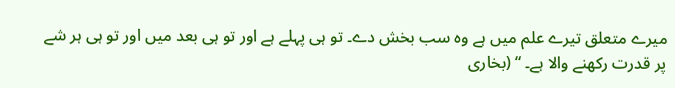میرے متعلق تیرے علم میں ہے وہ سب بخش دے۔ تو ہی پہلے ہے اور تو ہی بعد میں اور تو ہی ہر شے پر قدرت رکھنے والا ہے۔ “ (بخاری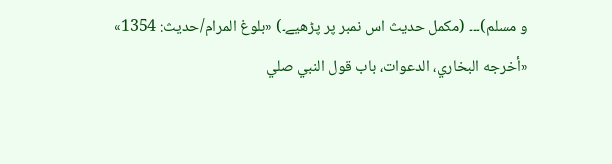و مسلم)۔۔۔ (مکمل حدیث اس نمبر پر پڑھیے۔) «بلوغ المرام/حدیث: 1354»
«أخرجه البخاري، الدعوات، باب قول النبي صلي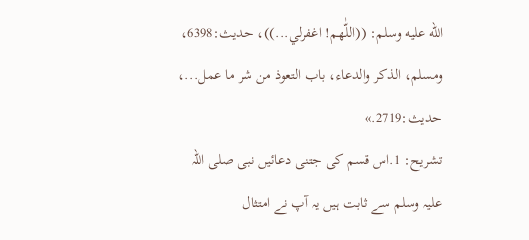الله عليه وسلم: ((اللّٰهم! اغفرلي...))، حديث:6398، ومسلم، الذكر والدعاء، باب التعوذ من شر ما عمل...، حديث:2719.»
تشریح: 1.اس قسم کی جتنی دعائیں نبی صلی اللہ علیہ وسلم سے ثابت ہیں یہ آپ نے امتثال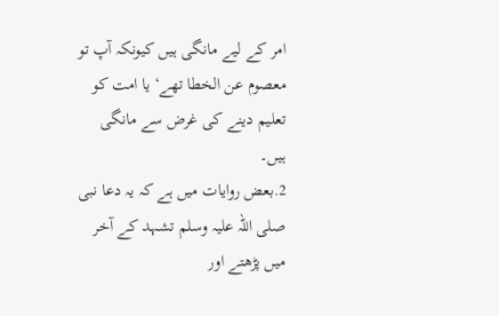امر کے لیے مانگی ہیں کیونکہ آپ تو معصوم عن الخطا تھے‘ یا امت کو تعلیم دینے کی غرض سے مانگی ہیں۔
2.بعض روایات میں ہے کہ یہ دعا نبی صلی اللہ علیہ وسلم تشہد کے آخر میں پڑھتے اور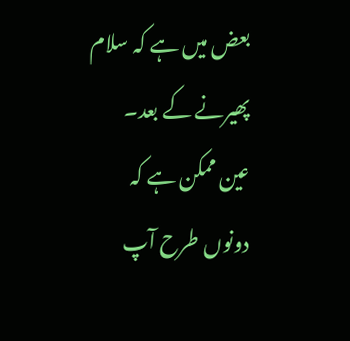بعض میں ہے کہ سلام پھیرنے کے بعد۔
عین ممکن ہے کہ دونوں طرح آپ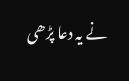نے یہ دعا پڑھی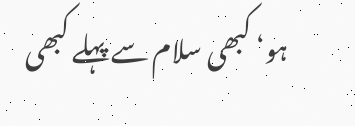ہو‘ کبھی سلام سے پہلے کبھی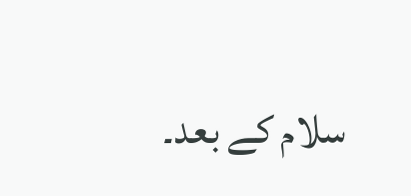سلام کے بعد۔